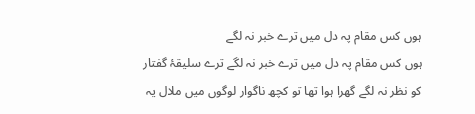ہوں کس مقام پہ دل میں ترے خبر نہ لگے
ہوں کس مقام پہ دل میں ترے خبر نہ لگے ترے سلیقۂ گفتار کو نظر نہ لگے گھرا ہوا تھا تو کچھ ناگوار لوگوں میں ملال یہ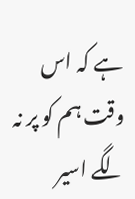ہے کہ اس وقت ہم کو پر نہ لگے اسیر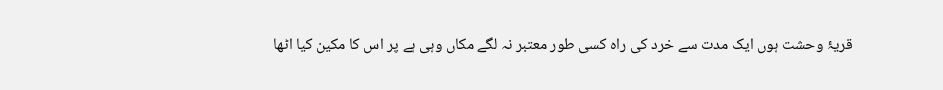قریۂ وحشت ہوں ایک مدت سے خرد کی راہ کسی طور معتبر نہ لگے مکاں وہی ہے پر اس کا مکین کیا اٹھا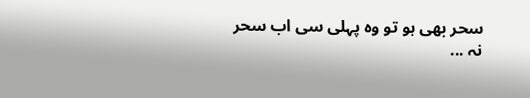سحر بھی ہو تو وہ پہلی سی اب سحر نہ ...